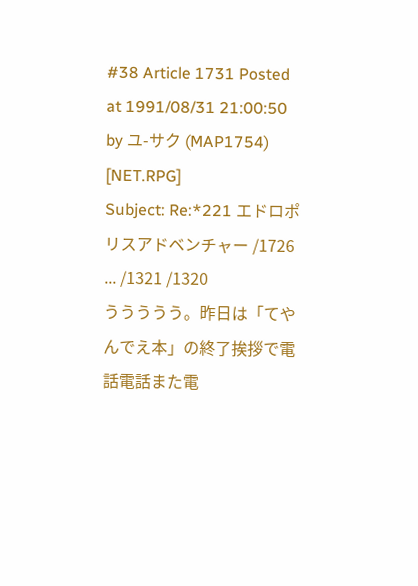#38 Article 1731 Posted at 1991/08/31 21:00:50 by ユ-サク (MAP1754) [NET.RPG]
Subject: Re:*221 エドロポリスアドベンチャー /1726 ... /1321 /1320
ううううう。昨日は「てやんでえ本」の終了挨拶で電話電話また電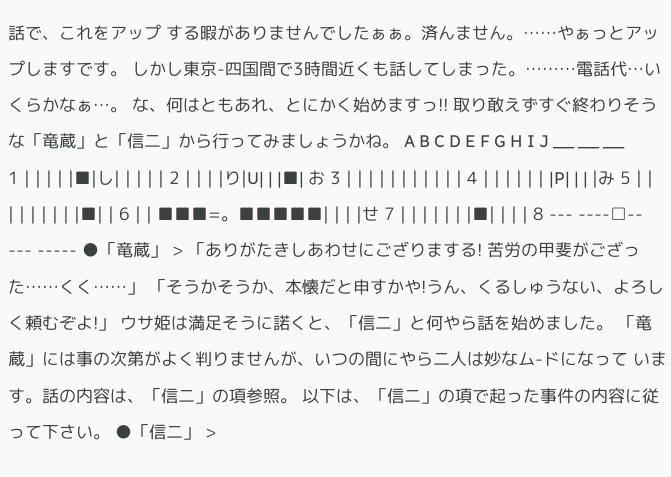話で、これをアップ する暇がありませんでしたぁぁ。済んません。……やぁっとアップしますです。 しかし東京-四国間で3時間近くも話してしまった。………電話代…いくらかなぁ…。 な、何はともあれ、とにかく始めますっ!! 取り敢えずすぐ終わりそうな「竜蔵」と「信二」から行ってみましょうかね。 A B C D E F G H I J ___ ___ ___ 1 | | | | |■|し| | | | | 2 | | | |り|U| | |■| お 3 | | | | | | | | | | | 4 | | | | | | |P| | | |み 5 | | | | | | | | |■| | 6 | | ■■■=。■■■■■| | | |せ 7 | | | | | | |■| | | | 8 --- ----□-- --- ----- ●「竜蔵」 > 「ありがたきしあわせにござりまする! 苦労の甲斐がござった……くく……」 「そうかそうか、本懐だと申すかや!うん、くるしゅうない、よろしく頼むぞよ!」 ウサ姫は満足そうに諾くと、「信二」と何やら話を始めました。 「竜蔵」には事の次第がよく判りませんが、いつの間にやら二人は妙なム-ドになって います。話の内容は、「信二」の項参照。 以下は、「信二」の項で起った事件の内容に従って下さい。 ●「信二」 >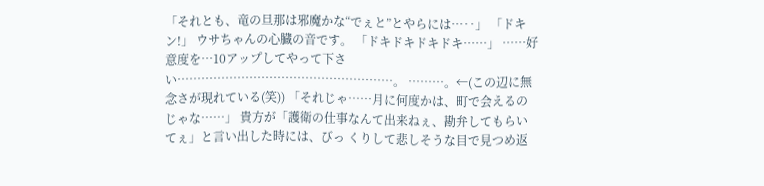「それとも、竜の旦那は邪魔かな“でぇと”とやらには…‥」 「ドキン!」 ウサちゃんの心臓の音です。 「ドキドキドキドキ……」 ……好意度を…10アップしてやって下さい………………………………………………。 ………。←(この辺に無念さが現れている(笑)) 「それじゃ……月に何度かは、町で会えるのじゃな……」 貴方が「護衛の仕事なんて出来ねぇ、勘弁してもらいてぇ」と言い出した時には、びっ くりして悲しそうな目で見つめ返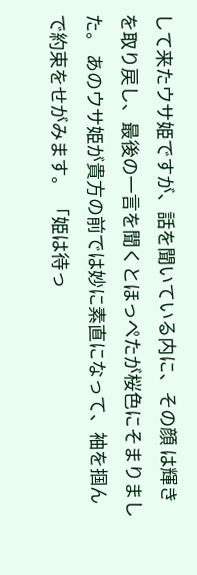して来たウサ姫ですが、話を聞いている内に、その顔 は輝きを取り戻し、最後の一言を聞くとほっぺたが桜色にそまりました。 あのウサ姫が貴方の前では妙に素直になって、袖を掴んで約束をせがみます。 「姫は待っ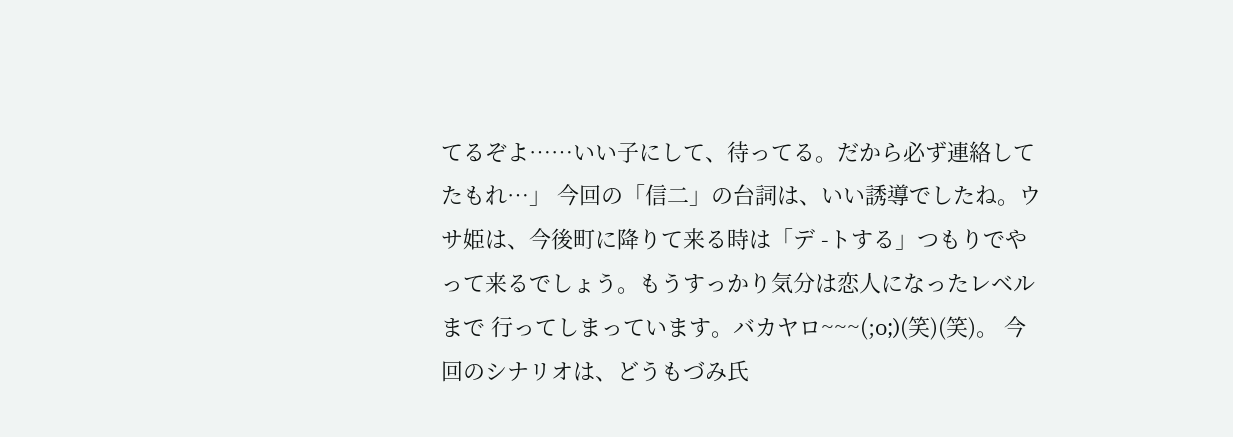てるぞよ……いい子にして、待ってる。だから必ず連絡してたもれ…」 今回の「信二」の台詞は、いい誘導でしたね。ウサ姫は、今後町に降りて来る時は「デ -トする」つもりでやって来るでしょう。もうすっかり気分は恋人になったレベルまで 行ってしまっています。バカヤロ~~~(;o;)(笑)(笑)。 今回のシナリオは、どうもづみ氏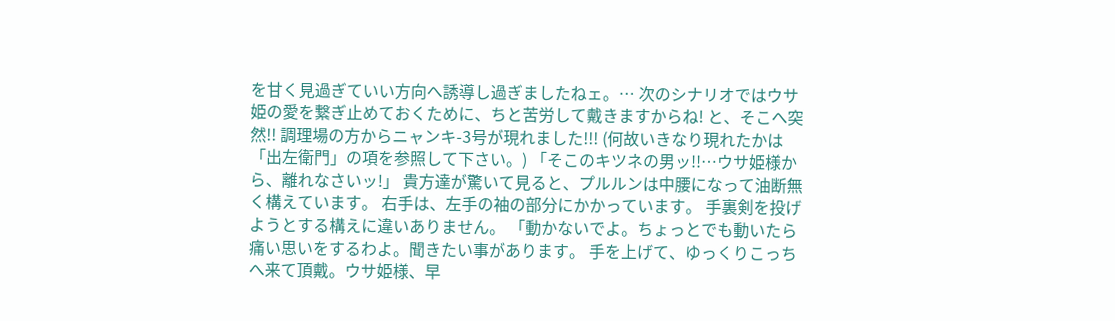を甘く見過ぎていい方向へ誘導し過ぎましたねェ。… 次のシナリオではウサ姫の愛を繋ぎ止めておくために、ちと苦労して戴きますからね! と、そこへ突然!! 調理場の方からニャンキ-3号が現れました!!! (何故いきなり現れたかは「出左衛門」の項を参照して下さい。) 「そこのキツネの男ッ!!…ウサ姫様から、離れなさいッ!」 貴方達が驚いて見ると、プルルンは中腰になって油断無く構えています。 右手は、左手の袖の部分にかかっています。 手裏剣を投げようとする構えに違いありません。 「動かないでよ。ちょっとでも動いたら痛い思いをするわよ。聞きたい事があります。 手を上げて、ゆっくりこっちへ来て頂戴。ウサ姫様、早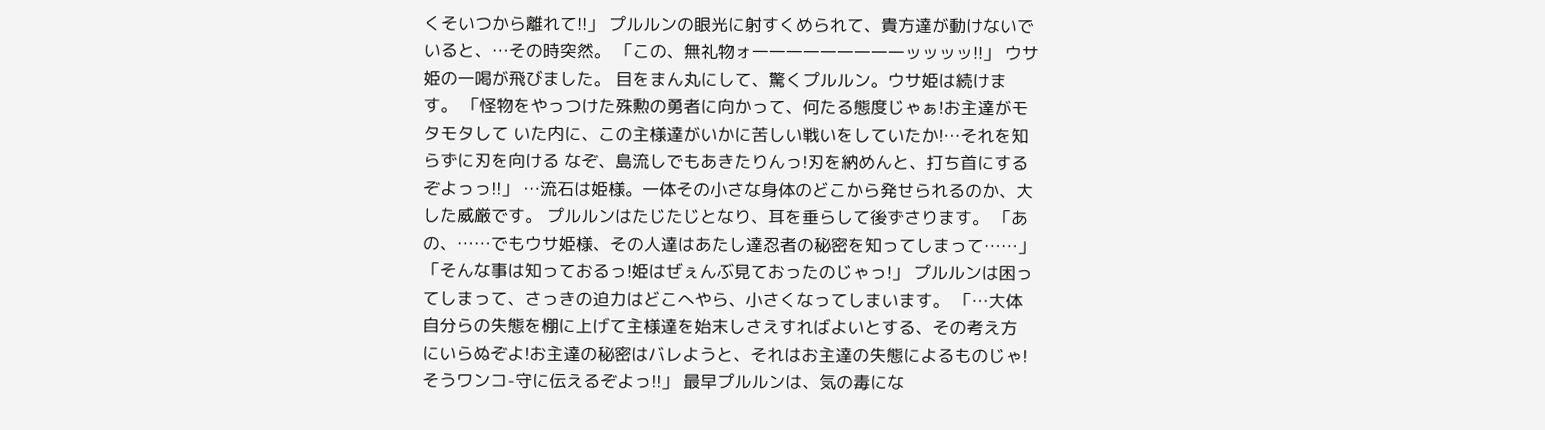くそいつから離れて!!」 プルルンの眼光に射すくめられて、貴方達が動けないでいると、…その時突然。 「この、無礼物ォ一一一一一一一一一ッッッッ!!」 ウサ姫の一喝が飛びました。 目をまん丸にして、驚くプルルン。ウサ姫は続けます。 「怪物をやっつけた殊勲の勇者に向かって、何たる態度じゃぁ!お主達がモタモタして いた内に、この主様達がいかに苦しい戦いをしていたか!…それを知らずに刃を向ける なぞ、島流しでもあきたりんっ!刃を納めんと、打ち首にするぞよっっ!!」 …流石は姫様。一体その小さな身体のどこから発せられるのか、大した威厳です。 プルルンはたじたじとなり、耳を垂らして後ずさります。 「あの、……でもウサ姫様、その人達はあたし達忍者の秘密を知ってしまって……」 「そんな事は知っておるっ!姫はぜぇんぶ見ておったのじゃっ!」 プルルンは困ってしまって、さっきの迫力はどこへやら、小さくなってしまいます。 「…大体自分らの失態を棚に上げて主様達を始末しさえすればよいとする、その考え方 にいらぬぞよ!お主達の秘密はバレようと、それはお主達の失態によるものじゃ! そうワンコ-守に伝えるぞよっ!!」 最早プルルンは、気の毒にな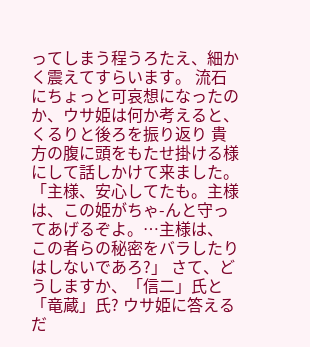ってしまう程うろたえ、細かく震えてすらいます。 流石にちょっと可哀想になったのか、ウサ姫は何か考えると、くるりと後ろを振り返り 貴方の腹に頭をもたせ掛ける様にして話しかけて来ました。 「主様、安心してたも。主様は、この姫がちゃ-んと守ってあげるぞよ。…主様は、 この者らの秘密をバラしたりはしないであろ?」 さて、どうしますか、「信二」氏と「竜蔵」氏? ウサ姫に答えるだ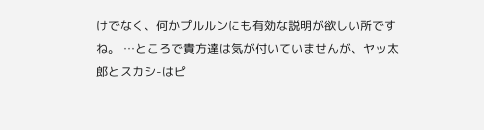けでなく、何かプルルンにも有効な説明が欲しい所ですね。 …ところで貴方達は気が付いていませんが、ヤッ太郎とスカシ-はピ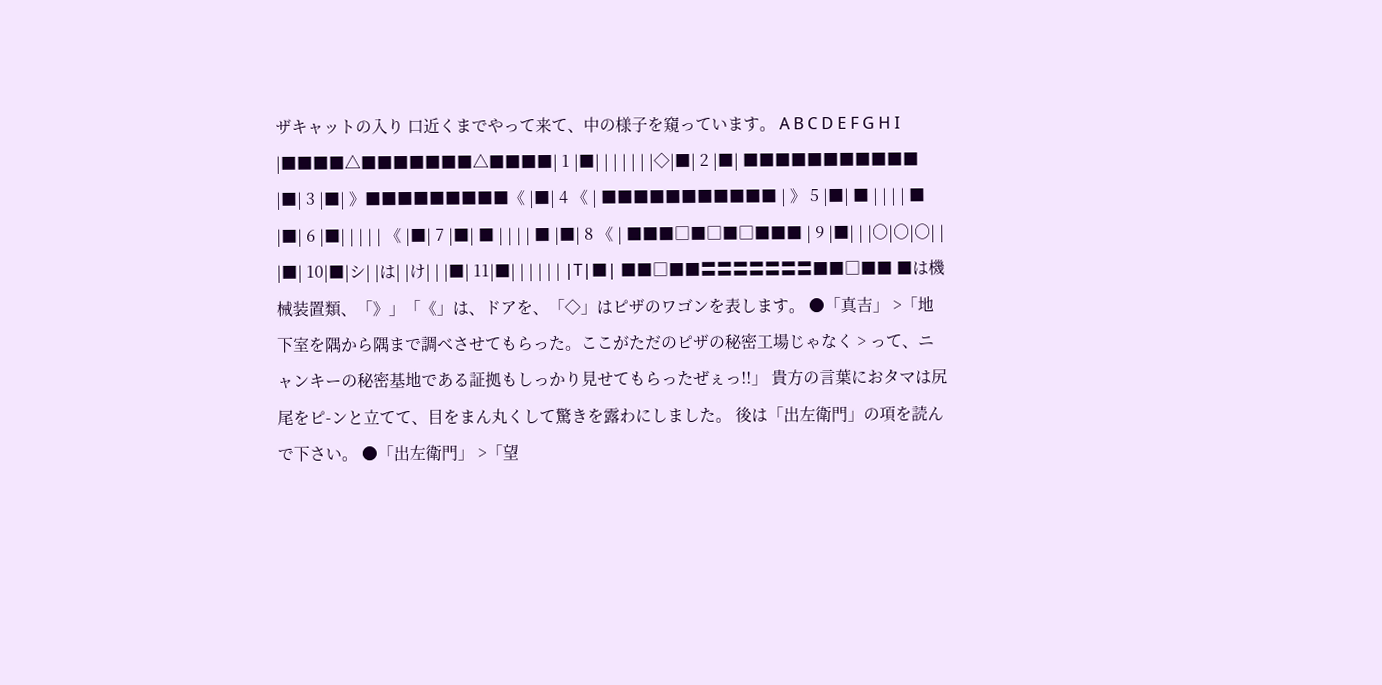ザキャットの入り 口近くまでやって来て、中の様子を窺っています。 A B C D E F G H I |■■■■△■■■■■■■△■■■■| 1 |■| | | | | | |◇|■| 2 |■| ■■■■■■■■■■■ |■| 3 |■| 》■■■■■■■■■《 |■| 4 《 | ■■■■■■■■■■■ | 》 5 |■| ■ | | | | ■ |■| 6 |■| | | | | 《 |■| 7 |■| ■ | | | | ■ |■| 8 《 | ■■■□■□■□■■■ | 9 |■| | |○|○|○| | |■| 10|■|シ| |は| |け| | |■| 11|■| | | | | | |T|■| ■■□■■〓〓〓〓〓〓〓■■□■■ ■は機械装置類、「》」「《」は、ドアを、「◇」はピザのワゴンを表します。 ●「真吉」 >「地下室を隅から隅まで調べさせてもらった。ここがただのピザの秘密工場じゃなく > って、ニャンキーの秘密基地である証拠もしっかり見せてもらったぜぇっ!!」 貴方の言葉におタマは尻尾をピ-ンと立てて、目をまん丸くして驚きを露わにしました。 後は「出左衛門」の項を読んで下さい。 ●「出左衛門」 >「望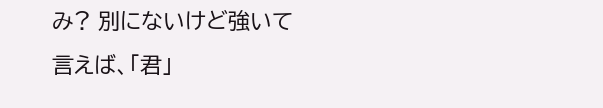み? 別にないけど強いて言えば、「君」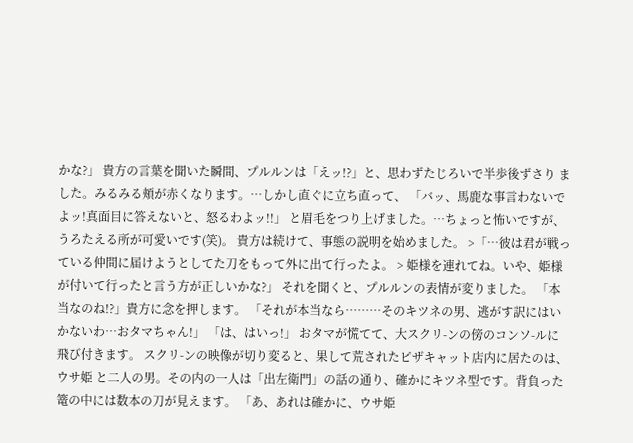かな?」 貴方の言葉を聞いた瞬間、プルルンは「えッ!?」と、思わずたじろいで半歩後ずさり ました。みるみる頬が赤くなります。…しかし直ぐに立ち直って、 「バッ、馬鹿な事言わないでよッ!真面目に答えないと、怒るわよッ!!」 と眉毛をつり上げました。…ちょっと怖いですが、うろたえる所が可愛いです(笑)。 貴方は続けて、事態の説明を始めました。 >「…彼は君が戦っている仲間に届けようとしてた刀をもって外に出て行ったよ。 > 姫様を連れてね。いや、姫様が付いて行ったと言う方が正しいかな?」 それを聞くと、プルルンの表情が変りました。 「本当なのね!?」貴方に念を押します。 「それが本当なら………そのキツネの男、逃がす訳にはいかないわ…おタマちゃん!」 「は、はいっ!」 おタマが慌てて、大スクリ-ンの傍のコンソ-ルに飛び付きます。 スクリ-ンの映像が切り変ると、果して荒されたピザキャット店内に居たのは、ウサ姫 と二人の男。その内の一人は「出左衛門」の話の通り、確かにキツネ型です。背負った 篭の中には数本の刀が見えます。 「あ、あれは確かに、ウサ姫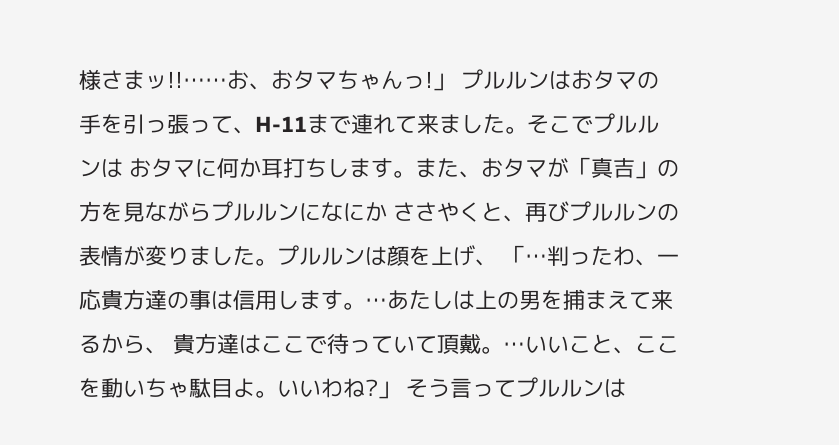様さまッ!!……お、おタマちゃんっ!」 プルルンはおタマの手を引っ張って、H-11まで連れて来ました。そこでプルルンは おタマに何か耳打ちします。また、おタマが「真吉」の方を見ながらプルルンになにか ささやくと、再びプルルンの表情が変りました。プルルンは顔を上げ、 「…判ったわ、一応貴方達の事は信用します。…あたしは上の男を捕まえて来るから、 貴方達はここで待っていて頂戴。…いいこと、ここを動いちゃ駄目よ。いいわね?」 そう言ってプルルンは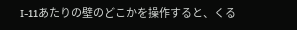I-11あたりの壁のどこかを操作すると、くる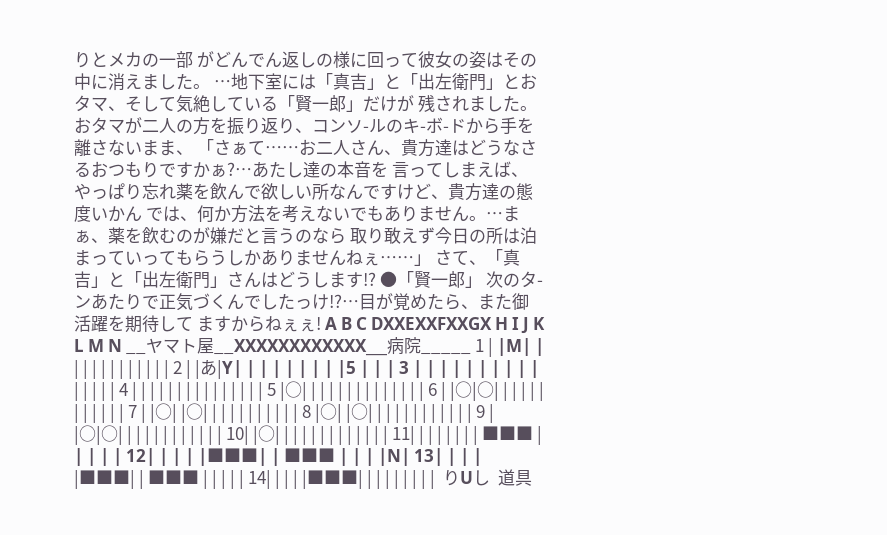りとメカの一部 がどんでん返しの様に回って彼女の姿はその中に消えました。 …地下室には「真吉」と「出左衛門」とおタマ、そして気絶している「賢一郎」だけが 残されました。 おタマが二人の方を振り返り、コンソ-ルのキ-ボ-ドから手を離さないまま、 「さぁて……お二人さん、貴方達はどうなさるおつもりですかぁ?…あたし達の本音を 言ってしまえば、やっぱり忘れ薬を飲んで欲しい所なんですけど、貴方達の態度いかん では、何か方法を考えないでもありません。…まぁ、薬を飲むのが嫌だと言うのなら 取り敢えず今日の所は泊まっていってもらうしかありませんねぇ……」 さて、「真吉」と「出左衛門」さんはどうします!? ●「賢一郎」 次のタ-ンあたりで正気づくんでしたっけ!?…目が覚めたら、また御活躍を期待して ますからねぇぇ! A B C DXXEXXFXXGX H I J K L M N __ヤマト屋__XXXXXXXXXXXX___病院_____ 1 | |M| | | | | | | | | | | | | 2 | |あ|Y| | | | | | | | |5 | | | 3 | | | | | | | | | | | | | | | 4 | | | | | | | | | | | | | | | 5 |○| | | | | | | | | | | | | | 6 | |○|○| | | | | | | | | | | | 7 | |○| |○| | | | | | | | | | | 8 |○| |○| | | | | | | | | | | | 9 | |○|○| | | | | | | | | | | | 10| |○| | | | | | | | | | | | | 11| | | | | | | | ■■■ | | | | | 12| | | | |■■■| | ■■■ | | | |N| 13| | | | |■■■| | ■■■ | | | | | 14| | | | |■■■| | | | | | | | |  りUし  道具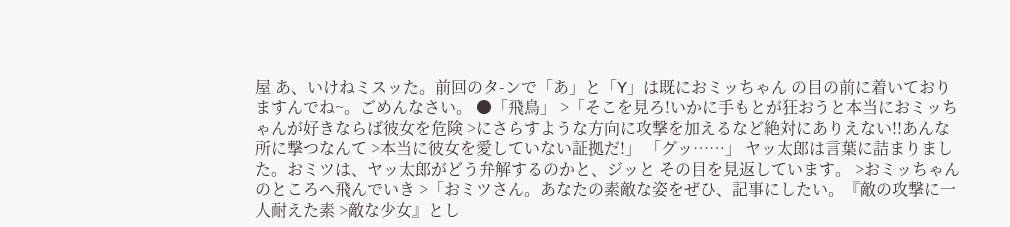屋 あ、いけねミスッた。前回のタ-ンで「あ」と「Y」は既におミッちゃん の目の前に着いておりますんでね~。ごめんなさい。 ●「飛鳥」 >「そこを見ろ!いかに手もとが狂おうと本当におミッちゃんが好きならば彼女を危険 >にさらすような方向に攻撃を加えるなど絶対にありえない!!あんな所に撃つなんて >本当に彼女を愛していない証拠だ!」 「グッ……」 ヤッ太郎は言葉に詰まりました。おミツは、ヤッ太郎がどう弁解するのかと、ジッと その目を見返しています。 >おミッちゃんのところへ飛んでいき >「おミツさん。あなたの素敵な姿をぜひ、記事にしたい。『敵の攻撃に一人耐えた素 >敵な少女』とし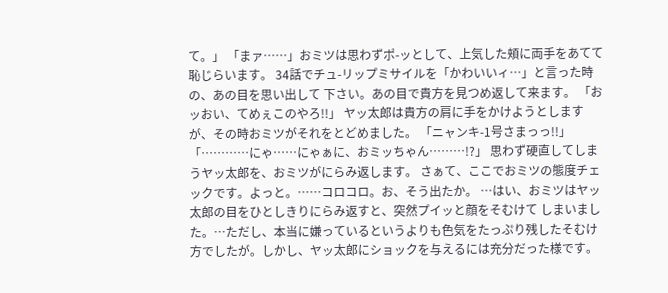て。」 「まァ……」おミツは思わずポ-ッとして、上気した頬に両手をあてて恥じらいます。 34話でチュ-リップミサイルを「かわいいィ…」と言った時の、あの目を思い出して 下さい。あの目で貴方を見つめ返して来ます。 「おッおい、てめぇこのやろ!!」 ヤッ太郎は貴方の肩に手をかけようとしますが、その時おミツがそれをとどめました。 「ニャンキ-1号さまっっ!!」 「…………にゃ……にゃぁに、おミッちゃん………!?」 思わず硬直してしまうヤッ太郎を、おミツがにらみ返します。 さぁて、ここでおミツの態度チェックです。よっと。……コロコロ。お、そう出たか。 …はい、おミツはヤッ太郎の目をひとしきりにらみ返すと、突然プイッと顔をそむけて しまいました。…ただし、本当に嫌っているというよりも色気をたっぷり残したそむけ 方でしたが。しかし、ヤッ太郎にショックを与えるには充分だった様です。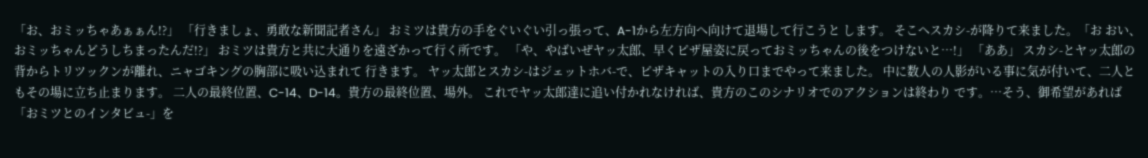「お、おミッちゃあぁぁん!?」 「行きましょ、勇敢な新聞記者さん」 おミツは貴方の手をぐいぐい引っ張って、A-1から左方向へ向けて退場して行こうと します。 そこへスカシ-が降りて来ました。「お おい、おミッちゃんどうしちまったんだ!?」 おミツは貴方と共に大通りを遠ざかって行く所です。 「や、やばいぜヤッ太郎、早くピザ屋姿に戻っておミッちゃんの後をつけないと…!」 「ああ」 スカシ-とヤッ太郎の背からトリツックンが離れ、ニャゴキングの胸部に吸い込まれて 行きます。 ヤッ太郎とスカシ-はジェットホバ-で、ピザキャットの入り口までやって来ました。 中に数人の人影がいる事に気が付いて、二人ともその場に立ち止まります。 二人の最終位置、C-14、D-14。貴方の最終位置、場外。 これでヤッ太郎達に追い付かれなければ、貴方のこのシナリオでのアクションは終わり です。…そう、御希望があれば「おミツとのインタビュ-」を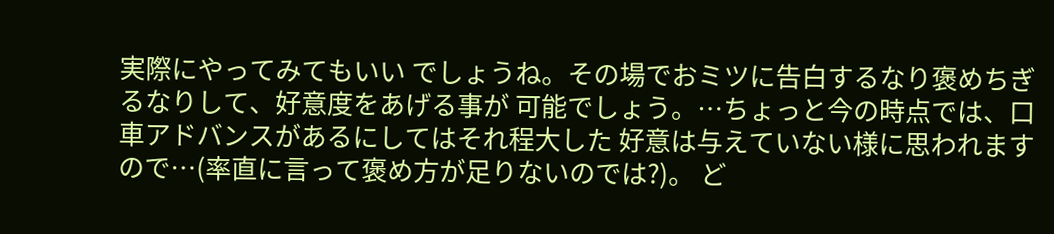実際にやってみてもいい でしょうね。その場でおミツに告白するなり褒めちぎるなりして、好意度をあげる事が 可能でしょう。…ちょっと今の時点では、口車アドバンスがあるにしてはそれ程大した 好意は与えていない様に思われますので…(率直に言って褒め方が足りないのでは?)。 ど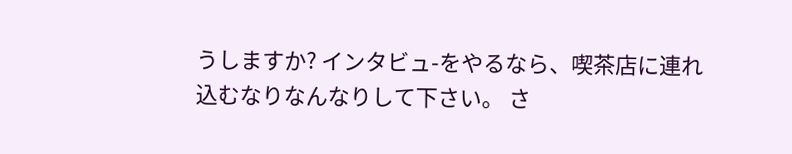うしますか? インタビュ-をやるなら、喫茶店に連れ込むなりなんなりして下さい。 さ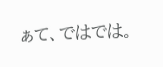ぁて、ではでは。